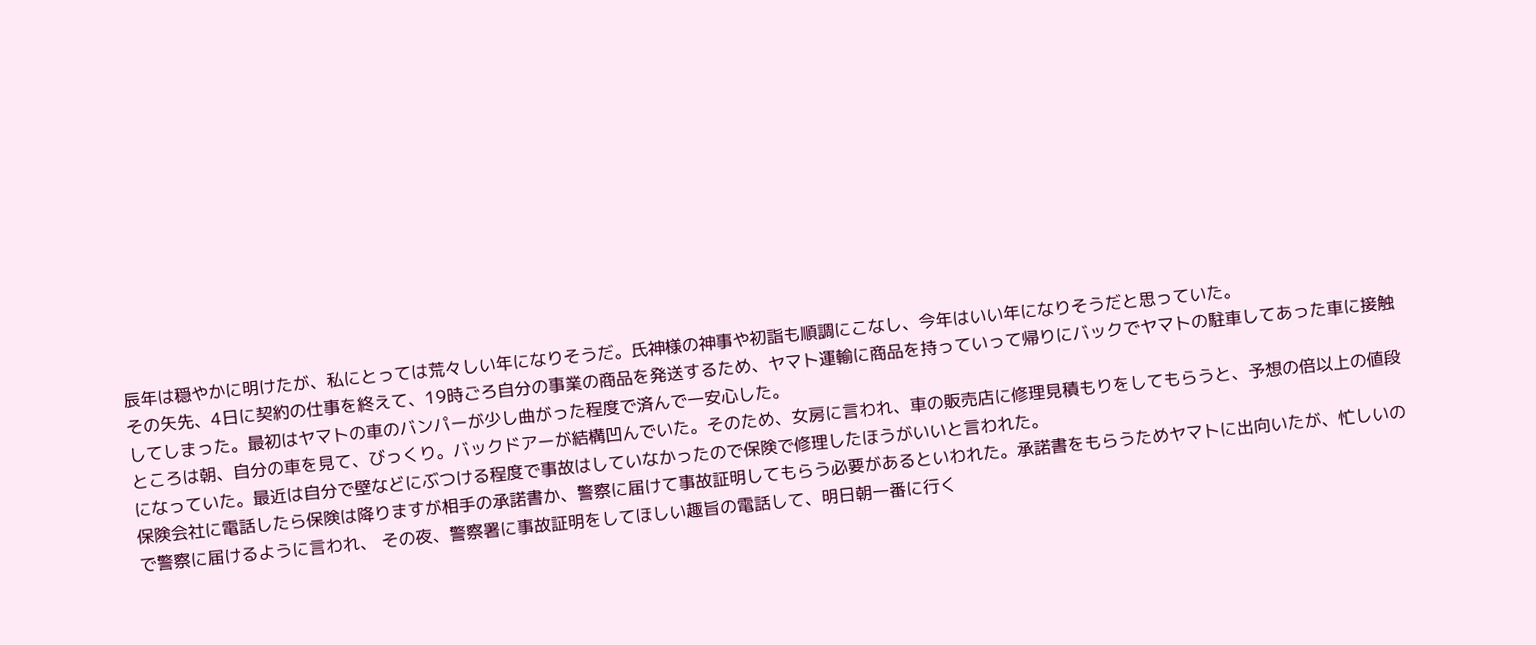辰年は穏やかに明けたが、私にとっては荒々しい年になりそうだ。氏神様の神事や初詣も順調にこなし、今年はいい年になりそうだと思っていた。
その矢先、4日に契約の仕事を終えて、19時ごろ自分の事業の商品を発送するため、ヤマト運輸に商品を持っていって帰りにバックでヤマトの駐車してあった車に接触してしまった。最初はヤマトの車のバンパーが少し曲がった程度で済んで一安心した。
ところは朝、自分の車を見て、びっくり。バックドアーが結構凹んでいた。そのため、女房に言われ、車の販売店に修理見積もりをしてもらうと、予想の倍以上の値段になっていた。最近は自分で壁などにぶつける程度で事故はしていなかったので保険で修理したほうがいいと言われた。
保険会社に電話したら保険は降りますが相手の承諾書か、警察に届けて事故証明してもらう必要があるといわれた。承諾書をもらうためヤマトに出向いたが、忙しいので警察に届けるように言われ、 その夜、警察署に事故証明をしてほしい趣旨の電話して、明日朝一番に行く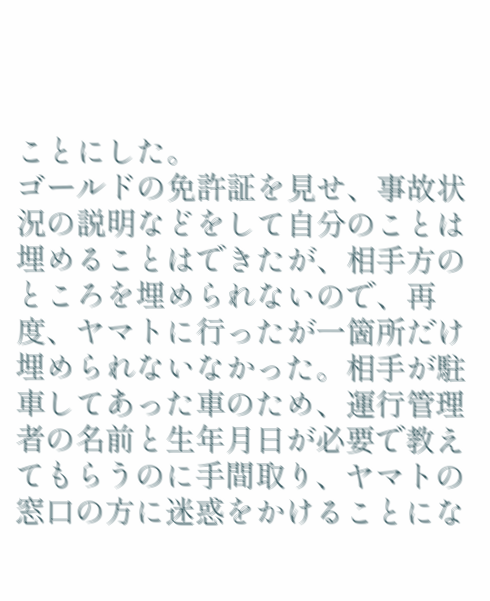ことにした。
ゴールドの免許証を見せ、事故状況の説明などをして自分のことは埋めることはできたが、相手方のところを埋められないので、再度、ヤマトに行ったが一箇所だけ埋められないなかった。相手が駐車してあった車のため、運行管理者の名前と生年月日が必要で教えてもらうのに手間取り、ヤマトの窓口の方に迷惑をかけることにな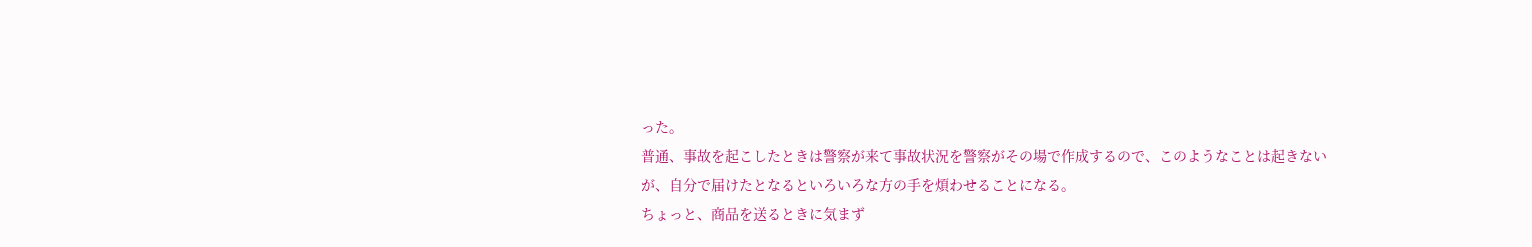った。
普通、事故を起こしたときは警察が来て事故状況を警察がその場で作成するので、このようなことは起きないが、自分で届けたとなるといろいろな方の手を煩わせることになる。
ちょっと、商品を送るときに気まず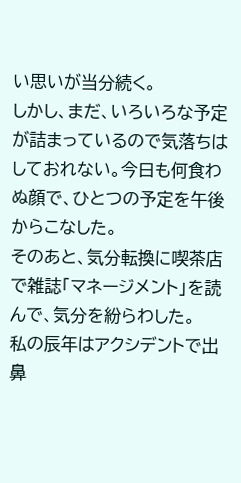い思いが当分続く。
しかし、まだ、いろいろな予定が詰まっているので気落ちはしておれない。今日も何食わぬ顔で、ひとつの予定を午後からこなした。
そのあと、気分転換に喫茶店で雑誌「マネージメント」を読んで、気分を紛らわした。
私の辰年はアクシデントで出鼻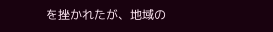を挫かれたが、地域の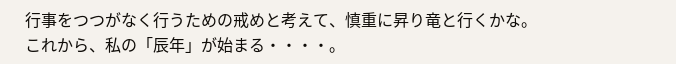行事をつつがなく行うための戒めと考えて、慎重に昇り竜と行くかな。
これから、私の「辰年」が始まる・・・・。